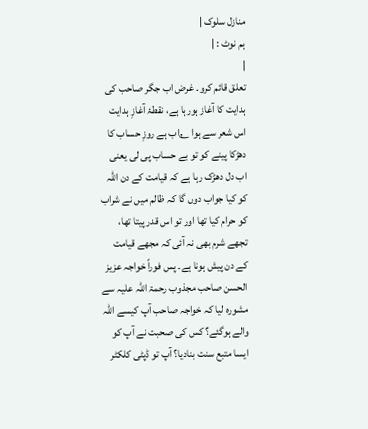منازل سلوک |
ہم نوٹ : |
|
تعلق قائم کرو۔ غرض اب جگر صاحب کی ہدایت کا آغاز ہورہا ہے، نقطۂ آغازِ ہدایت اس شعر سے ہوا ؎اب ہے روزِ حساب کا دھڑکا پینے کو تو بے حساب پی لی یعنی اب دل دھڑک رہا ہے کہ قیامت کے دن اللہ کو کیا جواب دوں گا کہ ظالم میں نے شراب کو حرام کیا تھا اور تو اس قدر پیتا تھا، تجھے شرم بھی نہ آئی کہ مجھے قیامت کے دن پیش ہونا ہے۔ پس فوراً خواجہ عزیز الحسن صاحب مجذوب رحمۃ اللہ علیہ سے مشورہ لیا کہ خواجہ صاحب آپ کیسے اللہ والے ہوگئے؟ کس کی صحبت نے آپ کو ایسا متبع سنت بنادیا؟ آپ تو ڈپٹی کلکٹر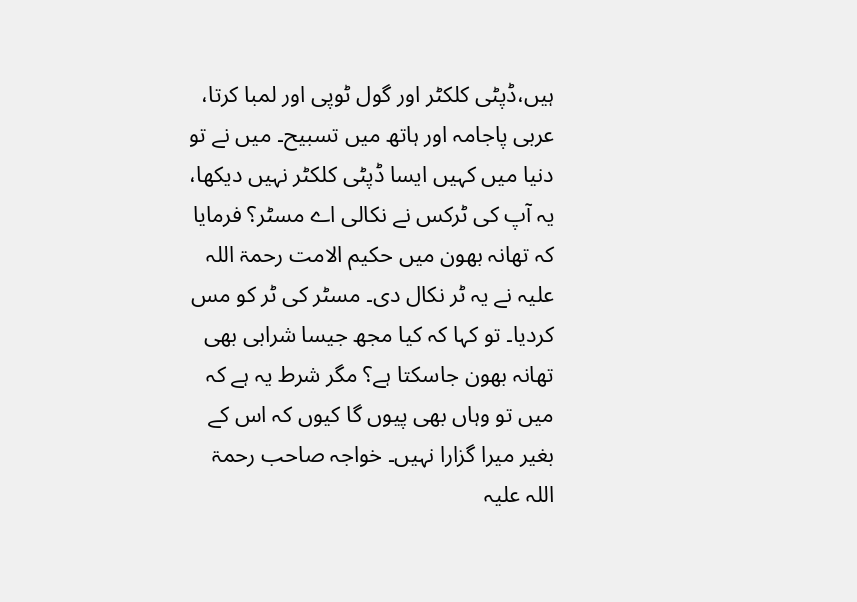ہیں،ڈپٹی کلکٹر اور گول ٹوپی اور لمبا کرتا، عربی پاجامہ اور ہاتھ میں تسبیح۔ میں نے تو دنیا میں کہیں ایسا ڈپٹی کلکٹر نہیں دیکھا، یہ آپ کی ٹرکس نے نکالی اے مسٹر؟ فرمایا کہ تھانہ بھون میں حکیم الامت رحمۃ اللہ علیہ نے یہ ٹر نکال دی۔ مسٹر کی ٹر کو مس کردیا۔ تو کہا کہ کیا مجھ جیسا شرابی بھی تھانہ بھون جاسکتا ہے؟ مگر شرط یہ ہے کہ میں تو وہاں بھی پیوں گا کیوں کہ اس کے بغیر میرا گزارا نہیں۔ خواجہ صاحب رحمۃ اللہ علیہ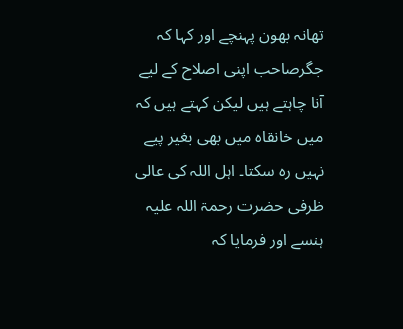تھانہ بھون پہنچے اور کہا کہ جگرصاحب اپنی اصلاح کے لیے آنا چاہتے ہیں لیکن کہتے ہیں کہ میں خانقاہ میں بھی بغیر پیے نہیں رہ سکتا۔ اہل اللہ کی عالی ظرفی حضرت رحمۃ اللہ علیہ ہنسے اور فرمایا کہ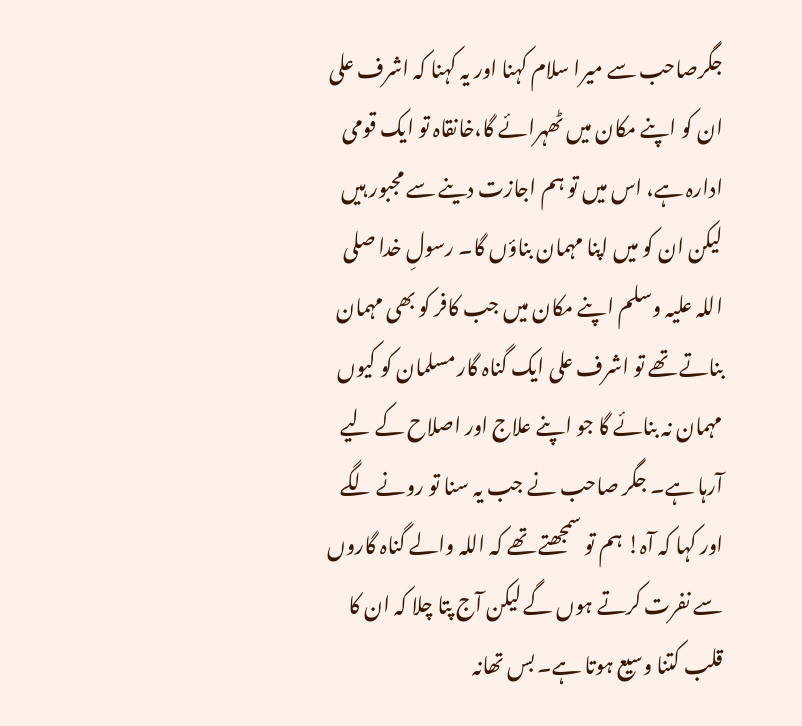جگرصاحب سے میرا سلام کہنا اور یہ کہنا کہ اشرف علی ان کو اپنے مکان میں ٹھہرائے گا،خانقاہ تو ایک قومی ادارہ ہے، اس میں تو ہم اجازت دینے سے مجبور ہیں لیکن ان کو میں اپنا مہمان بناؤں گا۔ رسولِ خدا صلی اللہ علیہ وسلم اپنے مکان میں جب کافر کو بھی مہمان بناتے تھے تو اشرف علی ایک گناہ گار مسلمان کو کیوں مہمان نہ بنائے گا جو اپنے علاج اور اصلاح کے لیے آرہا ہے۔ جگر صاحب نے جب یہ سنا تو رونے لگے اور کہا کہ آہ! ہم تو سمجھتے تھے کہ اللہ والے گناہ گاروں سے نفرت کرتے ہوں گے لیکن آج پتا چلا کہ ان کا قلب کتنا وسیع ہوتا ہے۔ بس تھانہ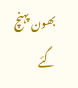بھون پہنچ گئے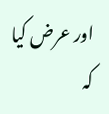اور عرض کیا کہ